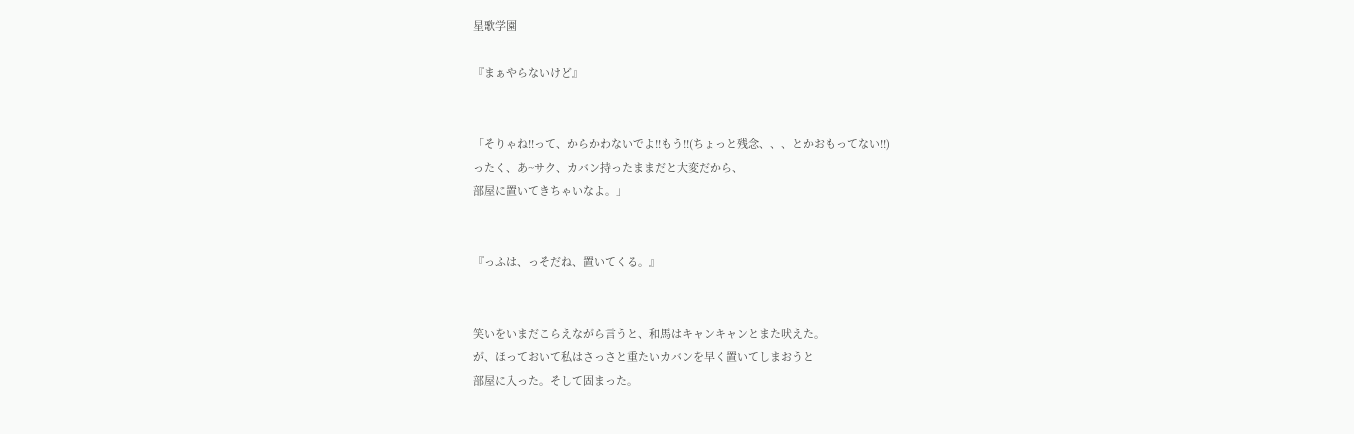星歌学園

『まぁやらないけど』


「そりゃね!!って、からかわないでよ!!もう!!(ちょっと残念、、、とかおもってない!!)
ったく、あ~サク、カバン持ったままだと大変だから、
部屋に置いてきちゃいなよ。」


『っふは、っそだね、置いてくる。』


笑いをいまだこらえながら言うと、和馬はキャンキャンとまた吠えた。
が、ほっておいて私はさっさと重たいカバンを早く置いてしまおうと
部屋に入った。そして固まった。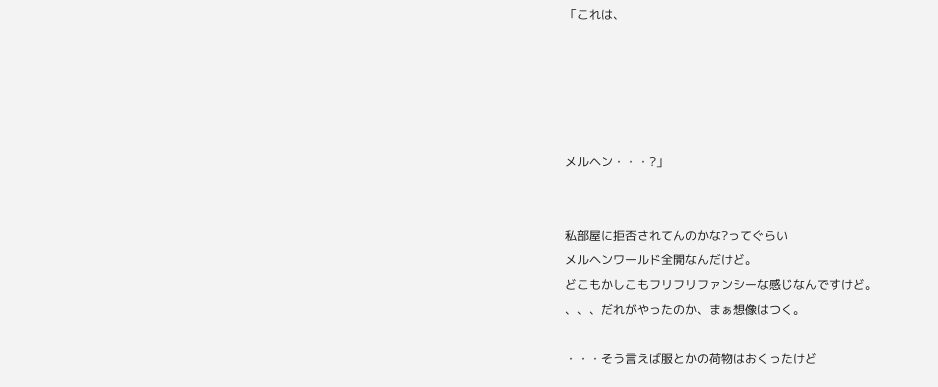「これは、





メルヘン・・・?」


私部屋に拒否されてんのかな?ってぐらい
メルヘンワールド全開なんだけど。
どこもかしこもフリフリファンシーな感じなんですけど。
、、、だれがやったのか、まぁ想像はつく。

・・・そう言えば服とかの荷物はおくったけど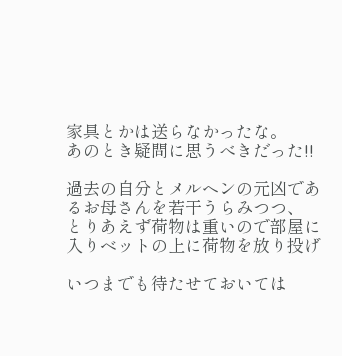家具とかは送らなかったな。
あのとき疑問に思うべきだった!!

過去の自分とメルヘンの元凶であるお母さんを若干うらみつつ、
とりあえず荷物は重いので部屋に入りベットの上に荷物を放り投げ

いつまでも待たせておいては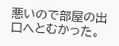悪いので部屋の出口へとむかった。